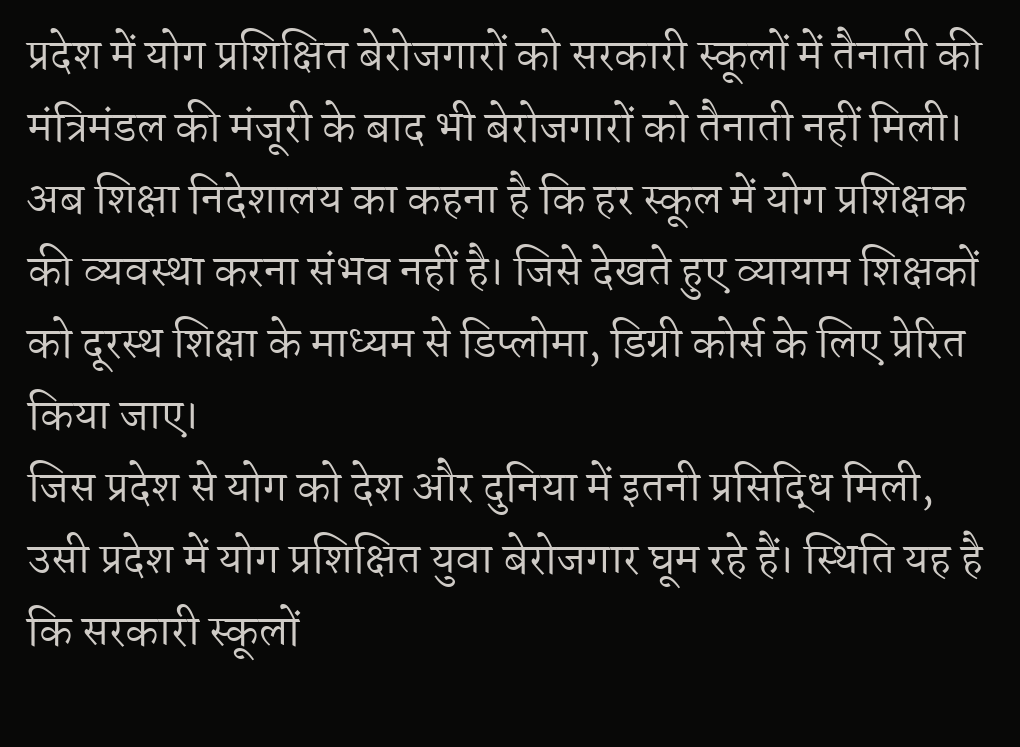प्रदेश में योग प्रशिक्षित बेरोजगारों को सरकारी स्कूलों में तैनाती की मंत्रिमंडल की मंजूरी के बाद भी बेरोजगारों को तैनाती नहीं मिली। अब शिक्षा निदेशालय का कहना है कि हर स्कूल में योग प्रशिक्षक की व्यवस्था करना संभव नहीं है। जिसे देखते हुए व्यायाम शिक्षकों को दूरस्थ शिक्षा के माध्यम से डिप्लोमा, डिग्री कोर्स के लिए प्रेरित किया जाए।
जिस प्रदेश से योग को देश और दुनिया में इतनी प्रसिद्धि मिली, उसी प्रदेश में योग प्रशिक्षित युवा बेरोजगार घूम रहे हैं। स्थिति यह है कि सरकारी स्कूलों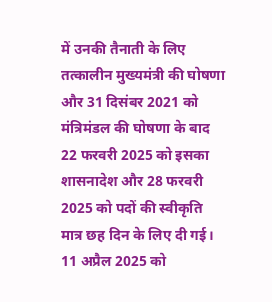में उनकी तैनाती के लिए तत्कालीन मुख्यमंत्री की घोषणा और 31 दिसंबर 2021 को मंत्रिमंडल की घोषणा के बाद 22 फरवरी 2025 को इसका शासनादेश और 28 फरवरी 2025 को पदों की स्वीकृति मात्र छह दिन के लिए दी गई। 11 अप्रैल 2025 को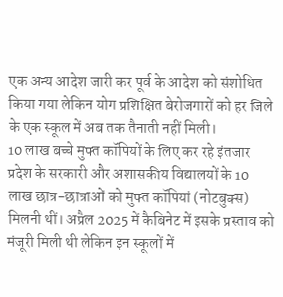एक अन्य आदेश जारी कर पूर्व के आदेश को संशोधित किया गया लेकिन योग प्रशिक्षित बेरोजगारों को हर जिले के एक स्कूल में अब तक तैनाती नहीं मिली।
10 लाख बच्चे मुफ्त कॉपियों के लिए कर रहे इंतजार
प्रदेश के सरकारी और अशासकीय विद्यालयों के 10 लाख छात्र-छात्राओं को मुफ्त कॉपियां (नोटबुक्स) मिलनी थीं। अप्रैल 2025 में कैबिनेट में इसके प्रस्ताव को मंजूरी मिली थी लेकिन इन स्कूलों में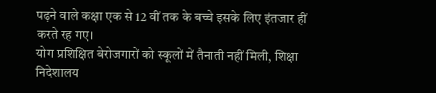पढ़ने वाले कक्षा एक से 12 वीं तक के बच्चे इसके लिए इंतजार हीं करते रह गए।
योग प्रशिक्षित बेरोजगारों को स्कूलों में तैनाती नहीं मिली, शिक्षा निदेशालय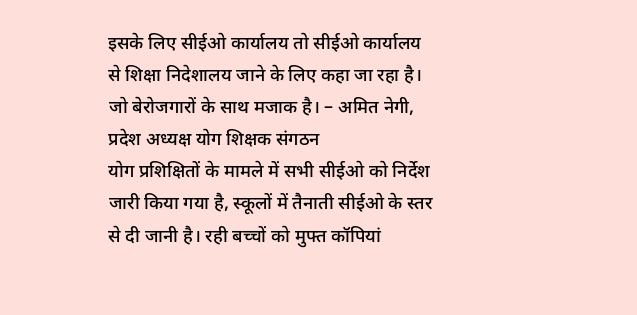इसके लिए सीईओ कार्यालय तो सीईओ कार्यालय से शिक्षा निदेशालय जाने के लिए कहा जा रहा है। जो बेरोजगारों के साथ मजाक है। – अमित नेगी, प्रदेश अध्यक्ष योग शिक्षक संगठन
योग प्रशिक्षितों के मामले में सभी सीईओ को निर्देश जारी किया गया है, स्कूलों में तैनाती सीईओ के स्तर से दी जानी है। रही बच्चों को मुफ्त कॉपियां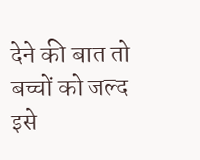देने की बात तो बच्चों को जल्द इसे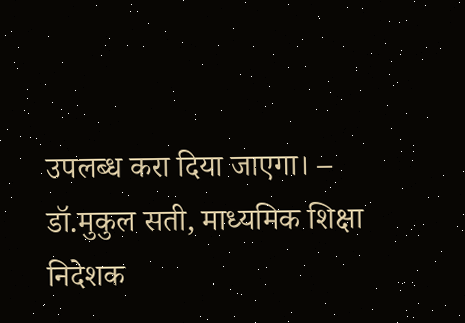उपलब्ध करा दिया जाएगा। – डॉ.मुकुल सती, माध्यमिक शिक्षा निदेशक